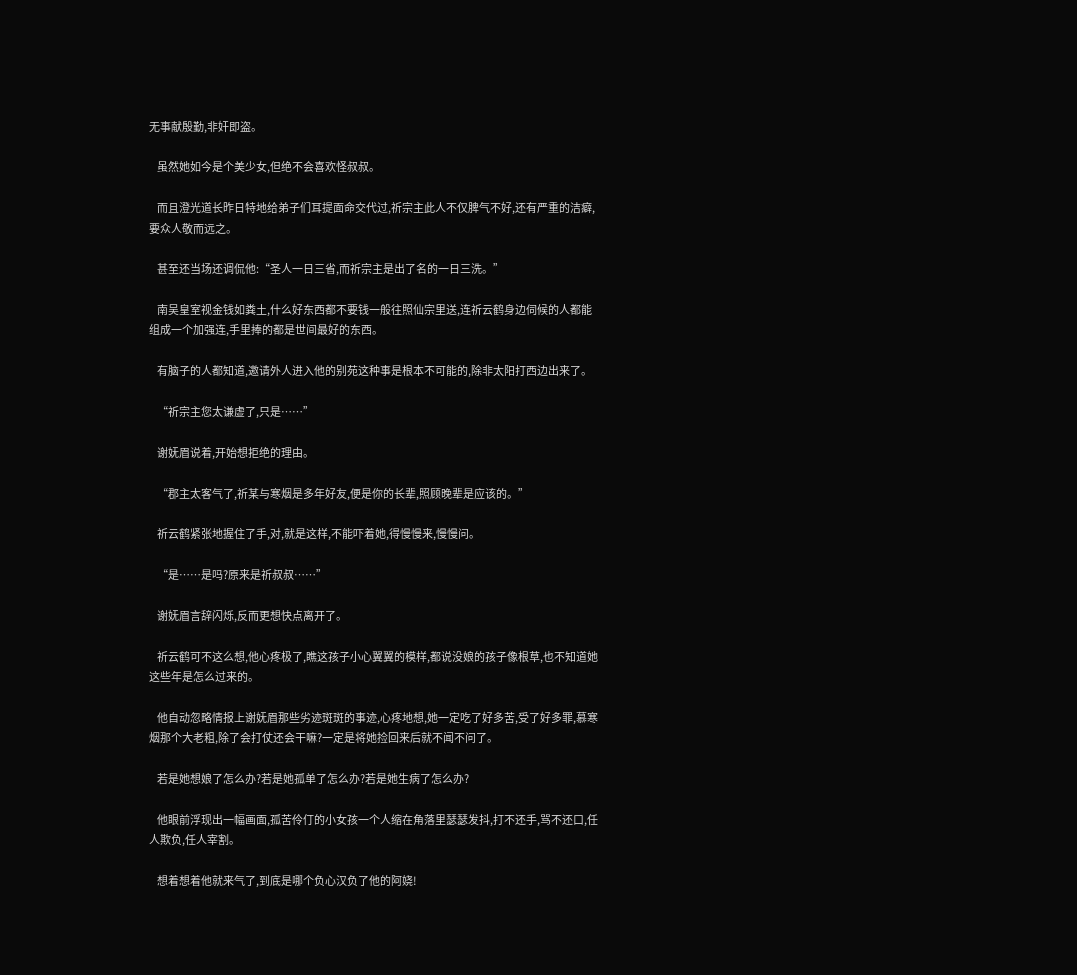无事献殷勤,非奸即盗。

    虽然她如今是个美少女,但绝不会喜欢怪叔叔。

    而且澄光道长昨日特地给弟子们耳提面命交代过,祈宗主此人不仅脾气不好,还有严重的洁癖,要众人敬而远之。

    甚至还当场还调侃他:“圣人一日三省,而祈宗主是出了名的一日三洗。”

    南吴皇室视金钱如粪土,什么好东西都不要钱一般往照仙宗里送,连祈云鹤身边伺候的人都能组成一个加强连,手里捧的都是世间最好的东西。

    有脑子的人都知道,邀请外人进入他的别苑这种事是根本不可能的,除非太阳打西边出来了。

    “祈宗主您太谦虚了,只是……”

    谢妩眉说着,开始想拒绝的理由。

    “郡主太客气了,祈某与寒烟是多年好友,便是你的长辈,照顾晚辈是应该的。”

    祈云鹤紧张地握住了手,对,就是这样,不能吓着她,得慢慢来,慢慢问。

    “是……是吗?原来是祈叔叔……”

    谢妩眉言辞闪烁,反而更想快点离开了。

    祈云鹤可不这么想,他心疼极了,瞧这孩子小心翼翼的模样,都说没娘的孩子像根草,也不知道她这些年是怎么过来的。

    他自动忽略情报上谢妩眉那些劣迹斑斑的事迹,心疼地想,她一定吃了好多苦,受了好多罪,慕寒烟那个大老粗,除了会打仗还会干嘛?一定是将她捡回来后就不闻不问了。

    若是她想娘了怎么办?若是她孤单了怎么办?若是她生病了怎么办?

    他眼前浮现出一幅画面,孤苦伶仃的小女孩一个人缩在角落里瑟瑟发抖,打不还手,骂不还口,任人欺负,任人宰割。

    想着想着他就来气了,到底是哪个负心汉负了他的阿娆!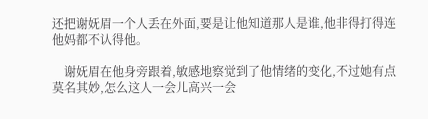还把谢妩眉一个人丢在外面,要是让他知道那人是谁,他非得打得连他妈都不认得他。

    谢妩眉在他身旁跟着,敏感地察觉到了他情绪的变化,不过她有点莫名其妙,怎么这人一会儿高兴一会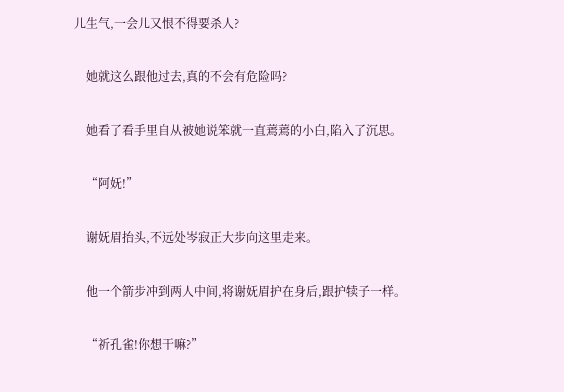儿生气,一会儿又恨不得要杀人?

    她就这么跟他过去,真的不会有危险吗?

    她看了看手里自从被她说笨就一直蔫蔫的小白,陷入了沉思。

    “阿妩!”

    谢妩眉抬头,不远处岑寂正大步向这里走来。

    他一个箭步冲到两人中间,将谢妩眉护在身后,跟护犊子一样。

    “祈孔雀!你想干嘛?”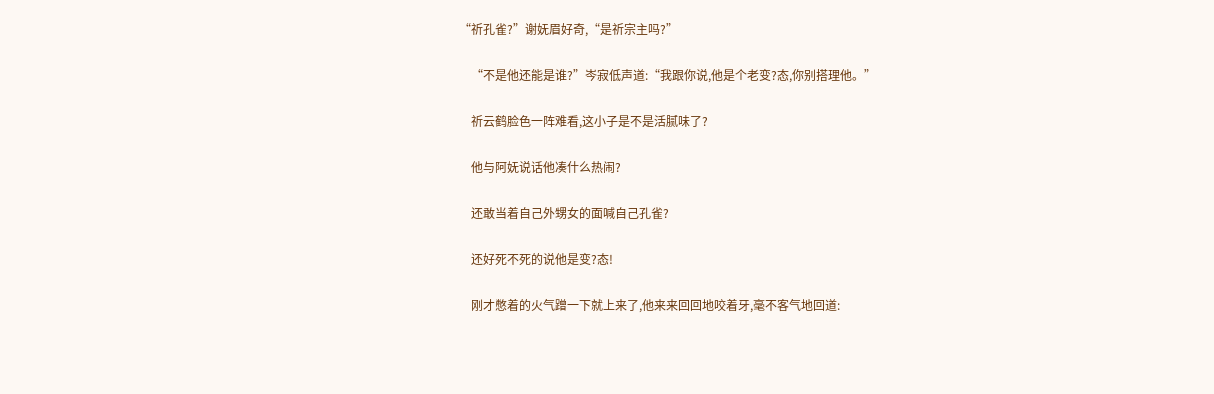“祈孔雀?”谢妩眉好奇,“是祈宗主吗?”

    “不是他还能是谁?”岑寂低声道:“我跟你说,他是个老变?态,你别搭理他。”

    祈云鹤脸色一阵难看,这小子是不是活腻味了?

    他与阿妩说话他凑什么热闹?

    还敢当着自己外甥女的面喊自己孔雀?

    还好死不死的说他是变?态!

    刚才憋着的火气蹭一下就上来了,他来来回回地咬着牙,毫不客气地回道: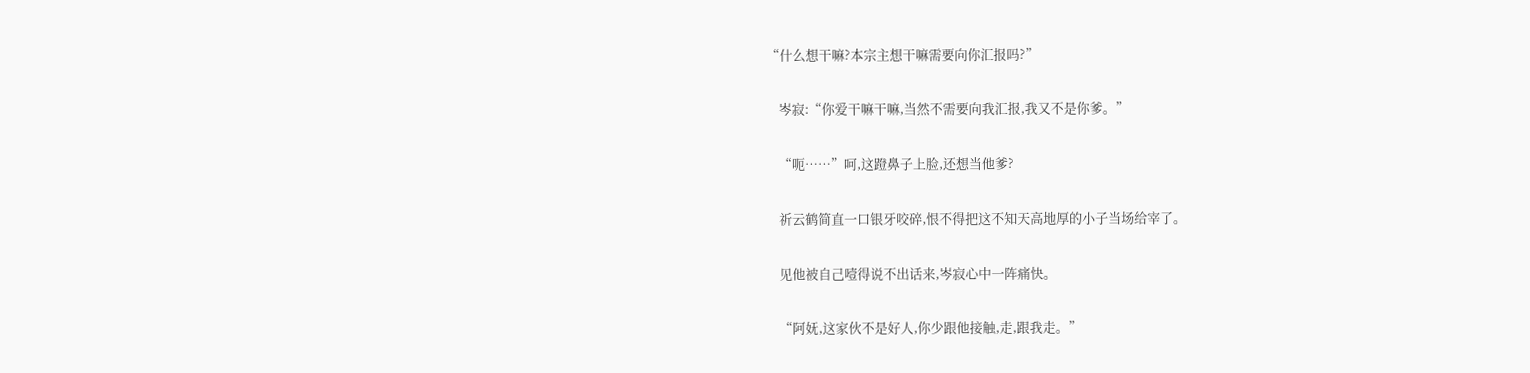“什么想干嘛?本宗主想干嘛需要向你汇报吗?”

    岑寂:“你爱干嘛干嘛,当然不需要向我汇报,我又不是你爹。”

    “呃……”呵,这蹬鼻子上脸,还想当他爹?

    祈云鹤简直一口银牙咬碎,恨不得把这不知天高地厚的小子当场给宰了。

    见他被自己噎得说不出话来,岑寂心中一阵痛快。

    “阿妩,这家伙不是好人,你少跟他接触,走,跟我走。”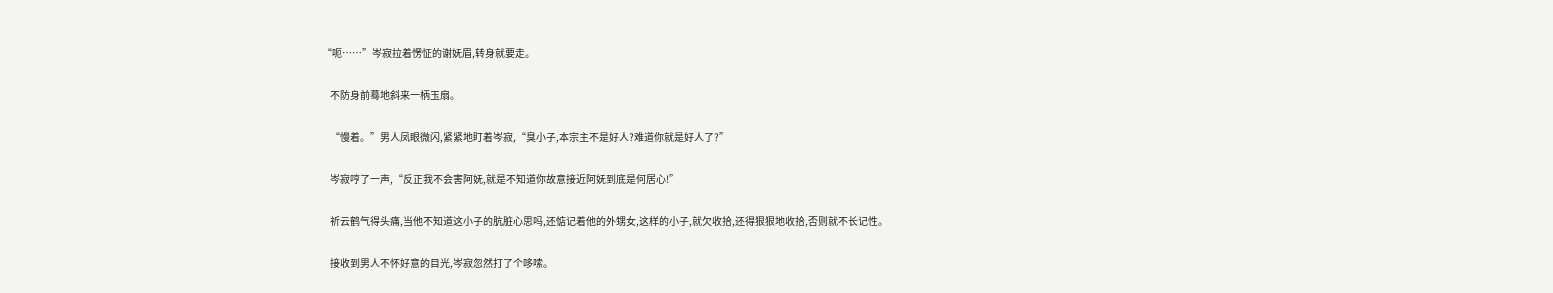“呃……”岑寂拉着愣怔的谢妩眉,转身就要走。

    不防身前蓦地斜来一柄玉扇。

    “慢着。”男人凤眼微闪,紧紧地盯着岑寂,“臭小子,本宗主不是好人?难道你就是好人了?”

    岑寂哼了一声,“反正我不会害阿妩,就是不知道你故意接近阿妩到底是何居心!”

    祈云鹤气得头痛,当他不知道这小子的肮脏心思吗,还惦记着他的外甥女,这样的小子,就欠收拾,还得狠狠地收拾,否则就不长记性。

    接收到男人不怀好意的目光,岑寂忽然打了个哆嗦。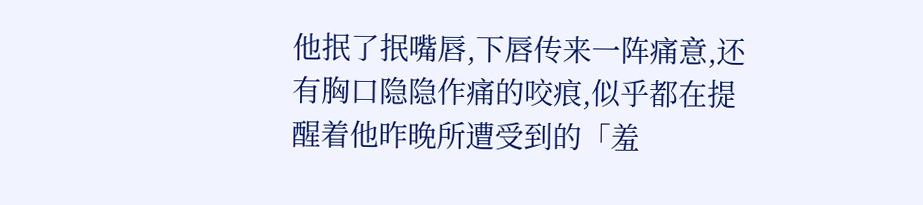他抿了抿嘴唇,下唇传来一阵痛意,还有胸口隐隐作痛的咬痕,似乎都在提醒着他昨晚所遭受到的「羞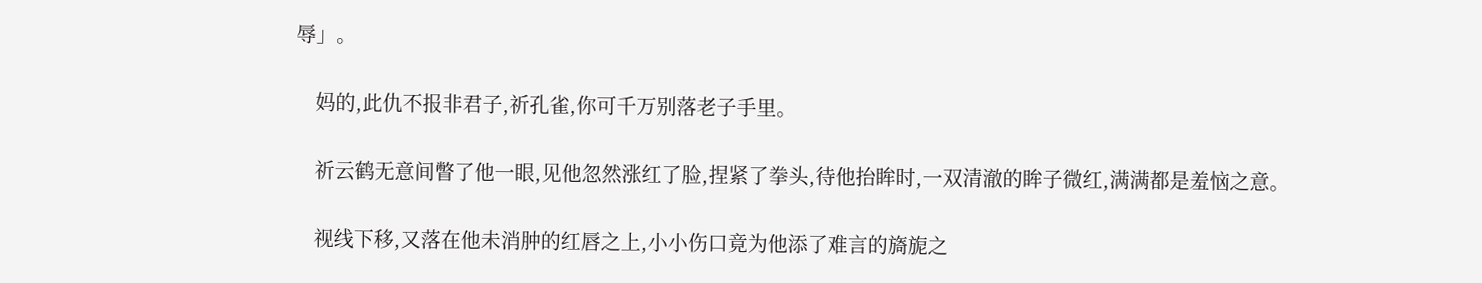辱」。

    妈的,此仇不报非君子,祈孔雀,你可千万别落老子手里。

    祈云鹤无意间瞥了他一眼,见他忽然涨红了脸,捏紧了拳头,待他抬眸时,一双清澈的眸子微红,满满都是羞恼之意。

    视线下移,又落在他未消肿的红唇之上,小小伤口竟为他添了难言的旖旎之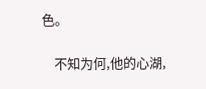色。

    不知为何,他的心湖,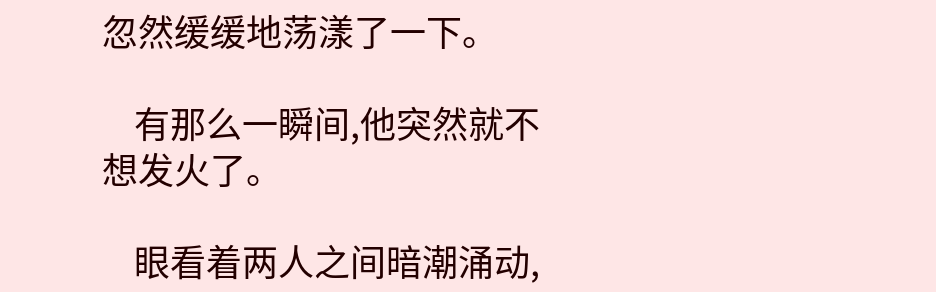忽然缓缓地荡漾了一下。

    有那么一瞬间,他突然就不想发火了。

    眼看着两人之间暗潮涌动,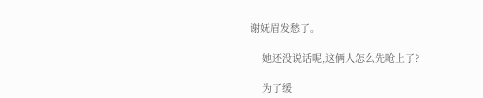谢妩眉发愁了。

    她还没说话呢,这俩人怎么先呛上了?

    为了缓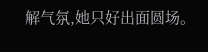解气氛,她只好出面圆场。